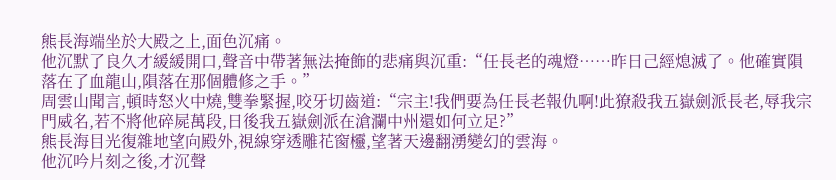熊長海端坐於大殿之上,面色沉痛。
他沉默了良久才緩緩開口,聲音中帶著無法掩飾的悲痛與沉重:“任長老的魂燈……昨日己經熄滅了。他確實隕落在了血龍山,隕落在那個體修之手。”
周雲山聞言,頓時怒火中燒,雙拳緊握,咬牙切齒道:“宗主!我們要為任長老報仇啊!此獠殺我五嶽劍派長老,辱我宗門威名,若不將他碎屍萬段,日後我五嶽劍派在滄瀾中州還如何立足?”
熊長海目光復雜地望向殿外,視線穿透雕花窗欞,望著天邊翻湧變幻的雲海。
他沉吟片刻之後,才沉聲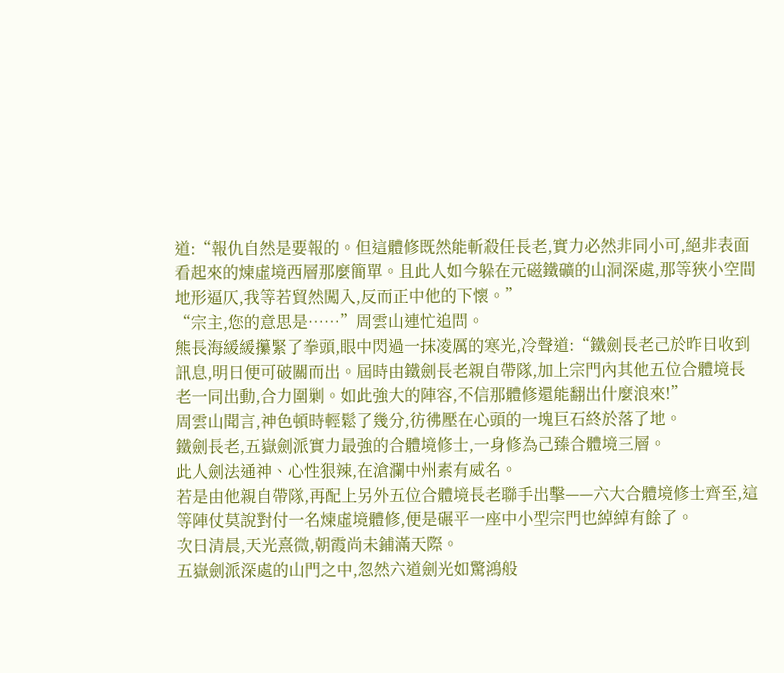道:“報仇自然是要報的。但這體修既然能斬殺任長老,實力必然非同小可,絕非表面看起來的煉虛境西層那麼簡單。且此人如今躲在元磁鐵礦的山洞深處,那等狹小空間地形逼仄,我等若貿然闖入,反而正中他的下懷。”
“宗主,您的意思是……”周雲山連忙追問。
熊長海緩緩攥緊了拳頭,眼中閃過一抹凌厲的寒光,冷聲道:“鐵劍長老己於昨日收到訊息,明日便可破關而出。屆時由鐵劍長老親自帶隊,加上宗門內其他五位合體境長老一同出動,合力圍剿。如此強大的陣容,不信那體修還能翻出什麼浪來!”
周雲山聞言,神色頓時輕鬆了幾分,彷彿壓在心頭的一塊巨石終於落了地。
鐵劍長老,五嶽劍派實力最強的合體境修士,一身修為己臻合體境三層。
此人劍法通神、心性狠辣,在滄瀾中州素有威名。
若是由他親自帶隊,再配上另外五位合體境長老聯手出擊——六大合體境修士齊至,這等陣仗莫說對付一名煉虛境體修,便是碾平一座中小型宗門也綽綽有餘了。
次日清晨,天光熹微,朝霞尚未鋪滿天際。
五嶽劍派深處的山門之中,忽然六道劍光如驚鴻般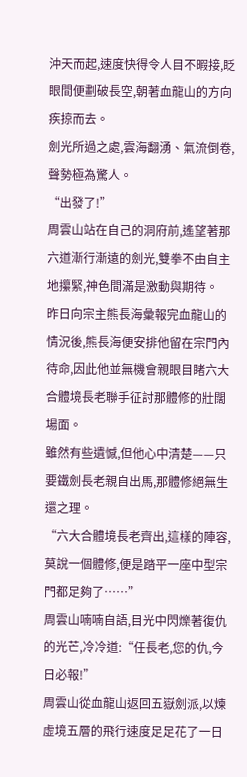沖天而起,速度快得令人目不暇接,眨眼間便劃破長空,朝著血龍山的方向疾掠而去。
劍光所過之處,雲海翻湧、氣流倒卷,聲勢極為驚人。
“出發了!”
周雲山站在自己的洞府前,遙望著那六道漸行漸遠的劍光,雙拳不由自主地攥緊,神色間滿是激動與期待。
昨日向宗主熊長海彙報完血龍山的情況後,熊長海便安排他留在宗門內待命,因此他並無機會親眼目睹六大合體境長老聯手征討那體修的壯闊場面。
雖然有些遺憾,但他心中清楚——只要鐵劍長老親自出馬,那體修絕無生還之理。
“六大合體境長老齊出,這樣的陣容,莫說一個體修,便是踏平一座中型宗門都足夠了……”
周雲山喃喃自語,目光中閃爍著復仇的光芒,冷冷道:“任長老,您的仇,今日必報!”
周雲山從血龍山返回五嶽劍派,以煉虛境五層的飛行速度足足花了一日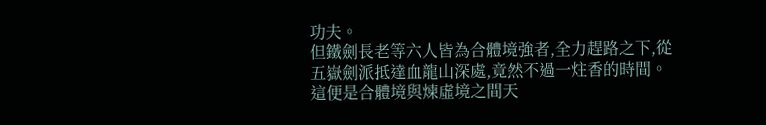功夫。
但鐵劍長老等六人皆為合體境強者,全力趕路之下,從五嶽劍派抵達血龍山深處,竟然不過一炷香的時間。
這便是合體境與煉虛境之間天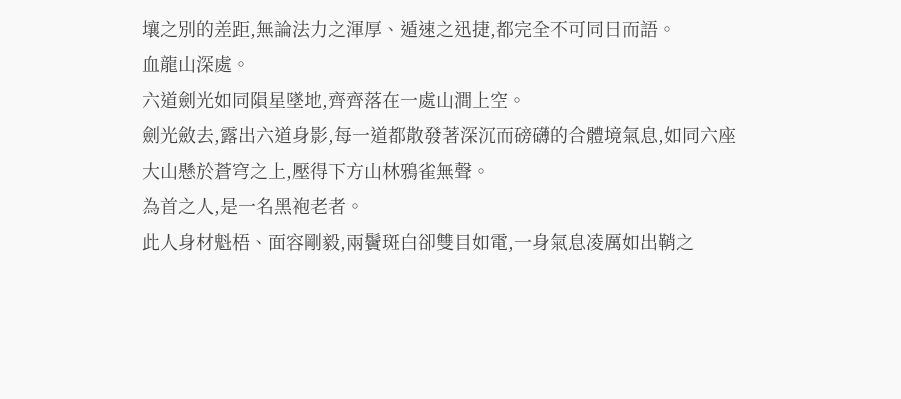壤之別的差距,無論法力之渾厚、遁速之迅捷,都完全不可同日而語。
血龍山深處。
六道劍光如同隕星墜地,齊齊落在一處山澗上空。
劍光斂去,露出六道身影,每一道都散發著深沉而磅礴的合體境氣息,如同六座大山懸於蒼穹之上,壓得下方山林鴉雀無聲。
為首之人,是一名黑袍老者。
此人身材魁梧、面容剛毅,兩鬢斑白卻雙目如電,一身氣息凌厲如出鞘之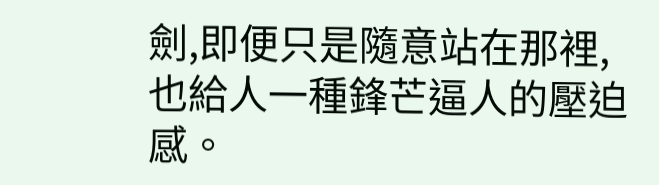劍,即便只是隨意站在那裡,也給人一種鋒芒逼人的壓迫感。